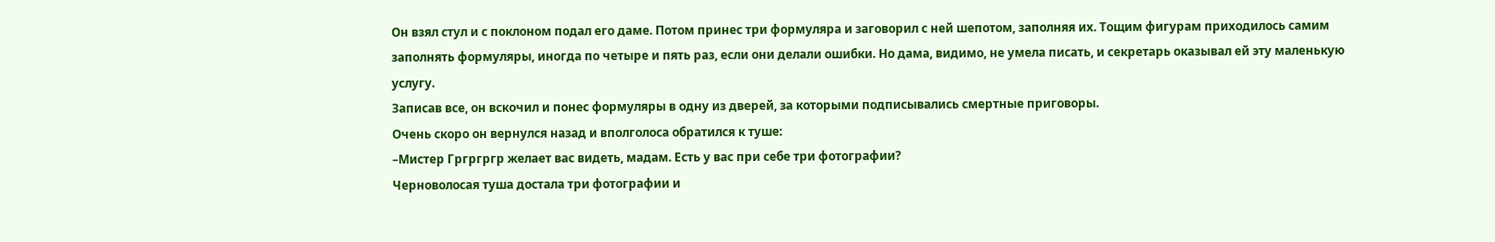Он взял стул и с поклоном подал его даме. Потом принес три формуляра и заговорил с ней шепотом, заполняя их. Тощим фигурам приходилось самим заполнять формуляры, иногда по четыре и пять раз, если они делали ошибки. Но дама, видимо, не умела писать, и секретарь оказывал ей эту маленькую услугу.
Записав все, он вскочил и понес формуляры в одну из дверей, за которыми подписывались смертные приговоры.
Очень скоро он вернулся назад и вполголоса обратился к туше:
–Мистер Гргргргр желает вас видеть, мадам. Есть у вас при себе три фотографии?
Черноволосая туша достала три фотографии и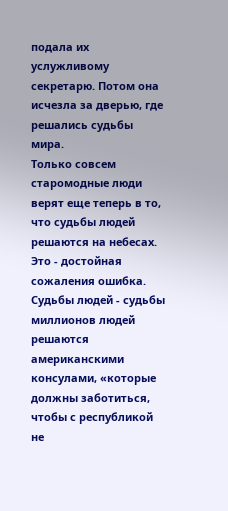подала их услужливому секретарю. Потом она исчезла за дверью, где решались судьбы мира.
Только совсем старомодные люди верят еще теперь в то, что судьбы людей решаются на небесах. Это - достойная сожаления ошибка. Судьбы людей - судьбы миллионов людей решаются американскими консулами, «которые должны заботиться, чтобы с республикой не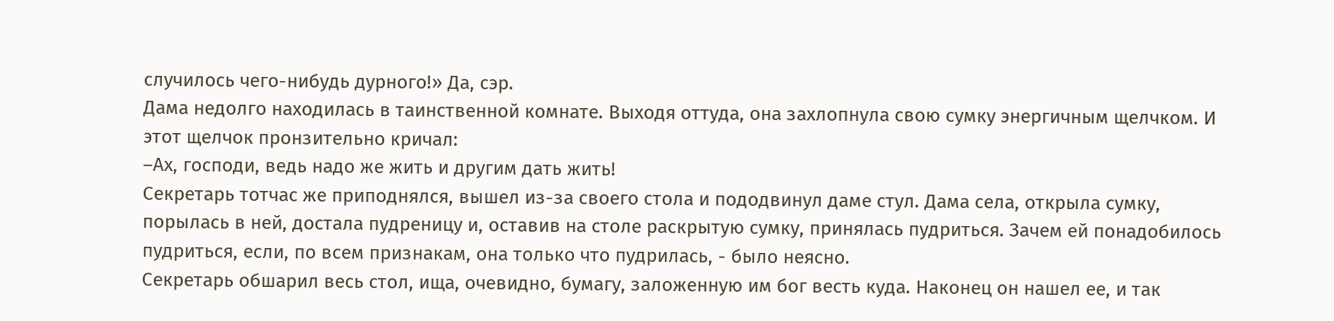случилось чего-нибудь дурного!» Да, сэр.
Дама недолго находилась в таинственной комнате. Выходя оттуда, она захлопнула свою сумку энергичным щелчком. И этот щелчок пронзительно кричал:
–Ах, господи, ведь надо же жить и другим дать жить!
Секретарь тотчас же приподнялся, вышел из-за своего стола и пододвинул даме стул. Дама села, открыла сумку, порылась в ней, достала пудреницу и, оставив на столе раскрытую сумку, принялась пудриться. Зачем ей понадобилось пудриться, если, по всем признакам, она только что пудрилась, - было неясно.
Секретарь обшарил весь стол, ища, очевидно, бумагу, заложенную им бог весть куда. Наконец он нашел ее, и так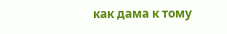как дама к тому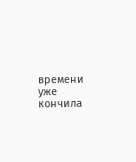времени уже кончила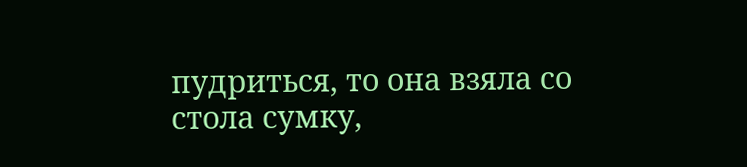пудриться, то она взяла со стола сумку,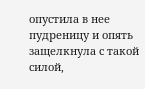опустила в нее пудреницу и опять защелкнула с такой силой,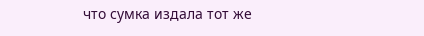что сумка издала тот же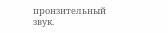пронзительный звук.